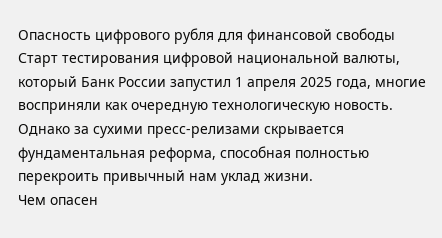Опасность цифрового рубля для финансовой свободы
Старт тестирования цифровой национальной валюты, который Банк России запустил 1 апреля 2025 года, многие восприняли как очередную технологическую новость. Однако за сухими пресс-релизами скрывается фундаментальная реформа, способная полностью перекроить привычный нам уклад жизни.
Чем опасен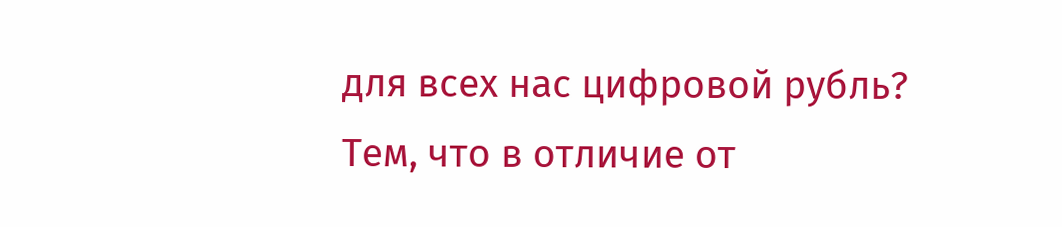для всех нас цифровой рубль? Тем, что в отличие от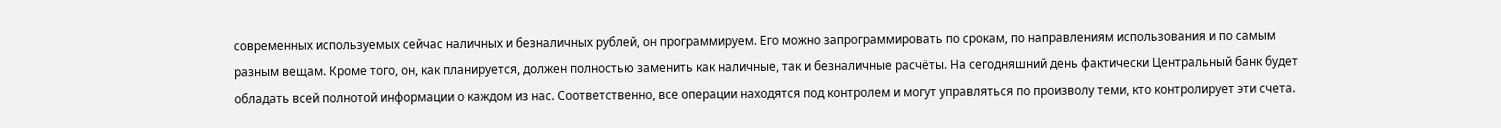современных используемых сейчас наличных и безналичных рублей, он программируем. Его можно запрограммировать по срокам, по направлениям использования и по самым разным вещам. Кроме того, он, как планируется, должен полностью заменить как наличные, так и безналичные расчёты. На сегодняшний день фактически Центральный банк будет обладать всей полнотой информации о каждом из нас. Соответственно, все операции находятся под контролем и могут управляться по произволу теми, кто контролирует эти счета.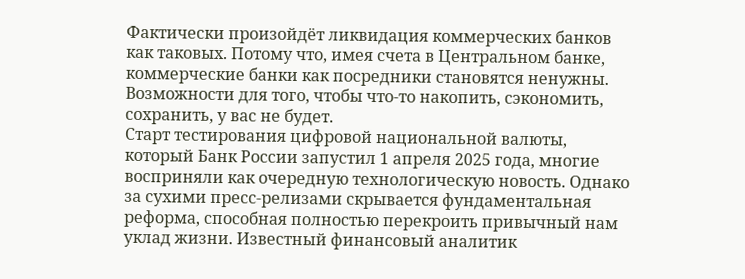Фактически произойдёт ликвидация коммерческих банков как таковых. Потому что, имея счета в Центральном банке, коммерческие банки как посредники становятся ненужны. Возможности для того, чтобы что-то накопить, сэкономить, сохранить, у вас не будет.
Старт тестирования цифровой национальной валюты, который Банк России запустил 1 апреля 2025 года, многие восприняли как очередную технологическую новость. Однако за сухими пресс-релизами скрывается фундаментальная реформа, способная полностью перекроить привычный нам уклад жизни. Известный финансовый аналитик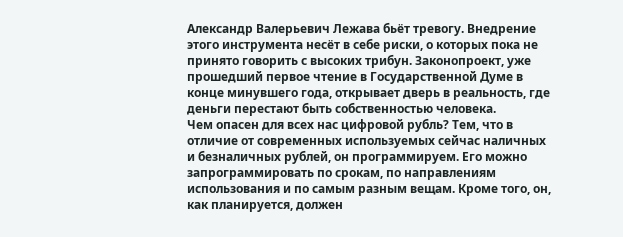Александр Валерьевич Лежава бьёт тревогу. Внедрение этого инструмента несёт в себе риски, о которых пока не принято говорить с высоких трибун. Законопроект, уже прошедший первое чтение в Государственной Думе в конце минувшего года, открывает дверь в реальность, где деньги перестают быть собственностью человека.
Чем опасен для всех нас цифровой рубль? Тем, что в отличие от современных используемых сейчас наличных и безналичных рублей, он программируем. Его можно запрограммировать по срокам, по направлениям использования и по самым разным вещам. Кроме того, он, как планируется, должен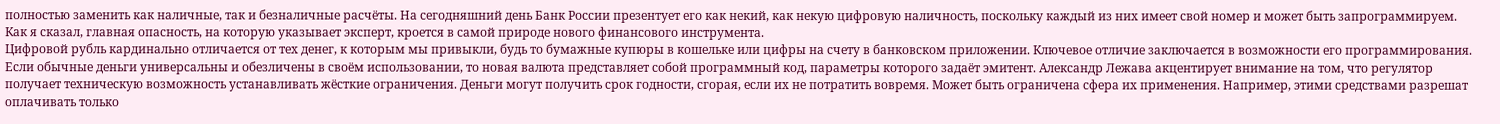полностью заменить как наличные, так и безналичные расчёты. На сегодняшний день Банк России презентует его как некий, как некую цифровую наличность, поскольку каждый из них имеет свой номер и может быть запрограммируем. Как я сказал, главная опасность, на которую указывает эксперт, кроется в самой природе нового финансового инструмента.
Цифровой рубль кардинально отличается от тех денег, к которым мы привыкли, будь то бумажные купюры в кошельке или цифры на счету в банковском приложении. Ключевое отличие заключается в возможности его программирования. Если обычные деньги универсальны и обезличены в своём использовании, то новая валюта представляет собой программный код, параметры которого задаёт эмитент. Александр Лежава акцентирует внимание на том, что регулятор получает техническую возможность устанавливать жёсткие ограничения. Деньги могут получить срок годности, сгорая, если их не потратить вовремя. Может быть ограничена сфера их применения. Например, этими средствами разрешат оплачивать только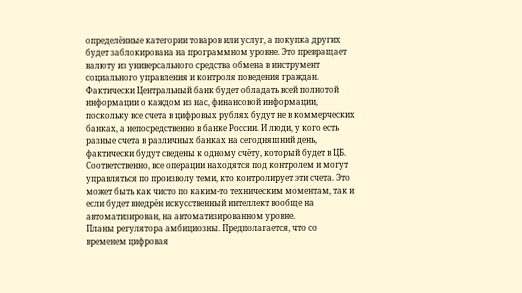определённые категории товаров или услуг, а покупка других будет заблокирована на программном уровне. Это превращает валюту из универсального средства обмена в инструмент социального управления и контроля поведения граждан.
Фактически Центральный банк будет обладать всей полнотой информации о каждом из нас, финансовой информации, поскольку все счета в цифровых рублях будут не в коммерческих банках, а непосредственно в банке России. И люди, у кого есть разные счета в различных банках на сегодняшний день, фактически будут сведены к одному счёту, который будет в ЦБ. Соответственно, все операции находятся под контролем и могут управляться по произволу теми, кто контролирует эти счета. Это может быть как чисто по каким-то техническим моментам, так и если будет внедрён искусственный интеллект вообще на автоматизирован, на автоматизированном уровне.
Планы регулятора амбициозны. Предполагается, что со временем цифровая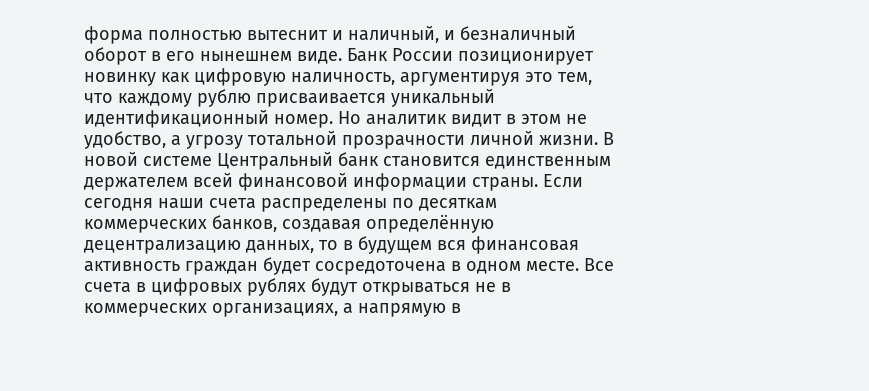форма полностью вытеснит и наличный, и безналичный оборот в его нынешнем виде. Банк России позиционирует новинку как цифровую наличность, аргументируя это тем, что каждому рублю присваивается уникальный идентификационный номер. Но аналитик видит в этом не удобство, а угрозу тотальной прозрачности личной жизни. В новой системе Центральный банк становится единственным держателем всей финансовой информации страны. Если сегодня наши счета распределены по десяткам коммерческих банков, создавая определённую децентрализацию данных, то в будущем вся финансовая активность граждан будет сосредоточена в одном месте. Все счета в цифровых рублях будут открываться не в коммерческих организациях, а напрямую в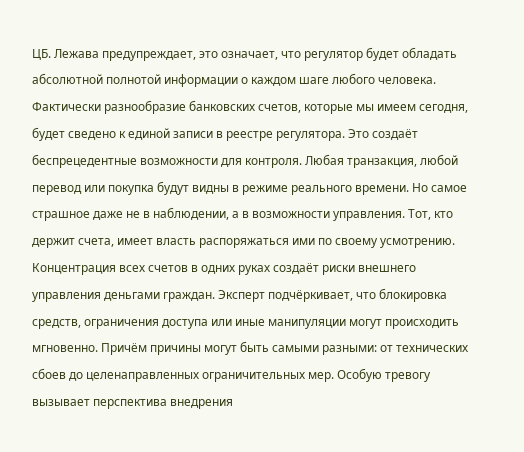ЦБ. Лежава предупреждает, это означает, что регулятор будет обладать абсолютной полнотой информации о каждом шаге любого человека. Фактически разнообразие банковских счетов, которые мы имеем сегодня, будет сведено к единой записи в реестре регулятора. Это создаёт беспрецедентные возможности для контроля. Любая транзакция, любой перевод или покупка будут видны в режиме реального времени. Но самое страшное даже не в наблюдении, а в возможности управления. Тот, кто держит счета, имеет власть распоряжаться ими по своему усмотрению.
Концентрация всех счетов в одних руках создаёт риски внешнего управления деньгами граждан. Эксперт подчёркивает, что блокировка средств, ограничения доступа или иные манипуляции могут происходить мгновенно. Причём причины могут быть самыми разными: от технических сбоев до целенаправленных ограничительных мер. Особую тревогу вызывает перспектива внедрения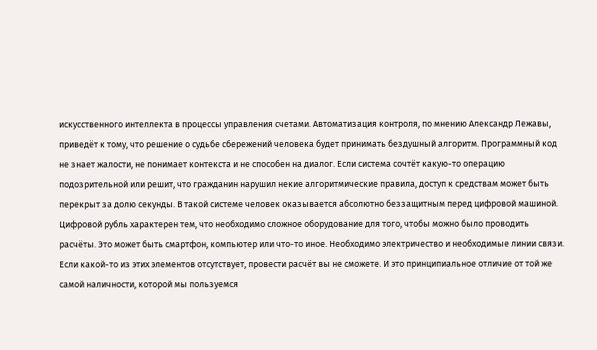искусственного интеллекта в процессы управления счетами. Автоматизация контроля, по мнению Александр Лежавы, приведёт к тому, что решение о судьбе сбережений человека будет принимать бездушный алгоритм. Программный код не знает жалости, не понимает контекста и не способен на диалог. Если система сочтёт какую-то операцию подозрительной или решит, что гражданин нарушил некие алгоритмические правила, доступ к средствам может быть перекрыт за долю секунды. В такой системе человек оказывается абсолютно беззащитным перед цифровой машиной.
Цифровой рубль характерен тем, что необходимо сложное оборудование для того, чтобы можно было проводить расчёты. Это может быть смартфон, компьютер или что-то иное. Необходимо электричество и необходимые линии связи. Если какой-то из этих элементов отсутствует, провести расчёт вы не сможете. И это принципиальное отличие от той же самой наличности, которой мы пользуемся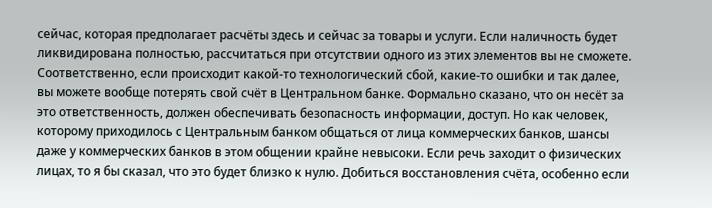сейчас, которая предполагает расчёты здесь и сейчас за товары и услуги. Если наличность будет ликвидирована полностью, рассчитаться при отсутствии одного из этих элементов вы не сможете. Соответственно, если происходит какой-то технологический сбой, какие-то ошибки и так далее, вы можете вообще потерять свой счёт в Центральном банке. Формально сказано, что он несёт за это ответственность, должен обеспечивать безопасность информации, доступ. Но как человек, которому приходилось с Центральным банком общаться от лица коммерческих банков, шансы даже у коммерческих банков в этом общении крайне невысоки. Если речь заходит о физических лицах, то я бы сказал, что это будет близко к нулю. Добиться восстановления счёта, особенно если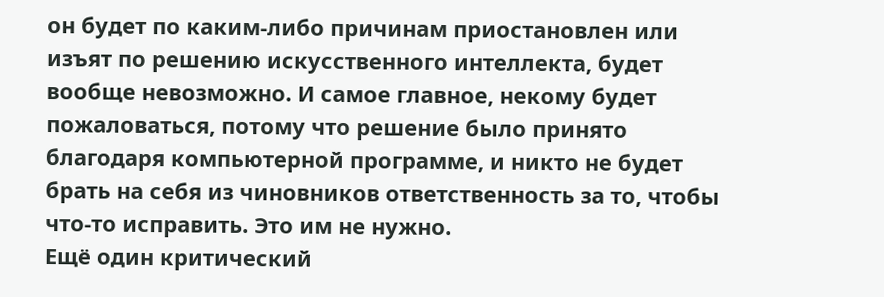он будет по каким-либо причинам приостановлен или изъят по решению искусственного интеллекта, будет вообще невозможно. И самое главное, некому будет пожаловаться, потому что решение было принято благодаря компьютерной программе, и никто не будет брать на себя из чиновников ответственность за то, чтобы что-то исправить. Это им не нужно.
Ещё один критический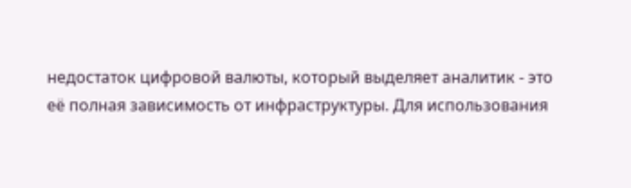недостаток цифровой валюты, который выделяет аналитик - это её полная зависимость от инфраструктуры. Для использования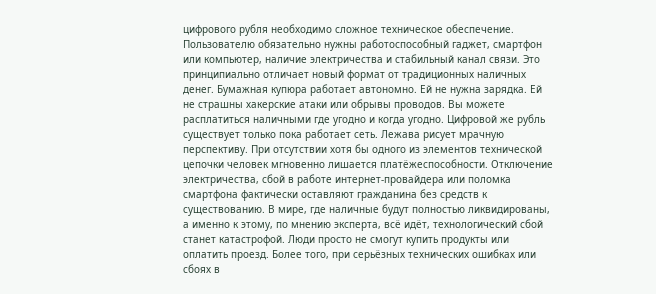цифрового рубля необходимо сложное техническое обеспечение. Пользователю обязательно нужны работоспособный гаджет, смартфон или компьютер, наличие электричества и стабильный канал связи. Это принципиально отличает новый формат от традиционных наличных денег. Бумажная купюра работает автономно. Ей не нужна зарядка. Ей не страшны хакерские атаки или обрывы проводов. Вы можете расплатиться наличными где угодно и когда угодно. Цифровой же рубль существует только пока работает сеть. Лежава рисует мрачную перспективу. При отсутствии хотя бы одного из элементов технической цепочки человек мгновенно лишается платёжеспособности. Отключение электричества, сбой в работе интернет-провайдера или поломка смартфона фактически оставляют гражданина без средств к существованию. В мире, где наличные будут полностью ликвидированы, а именно к этому, по мнению эксперта, всё идёт, технологический сбой станет катастрофой. Люди просто не смогут купить продукты или оплатить проезд. Более того, при серьёзных технических ошибках или сбоях в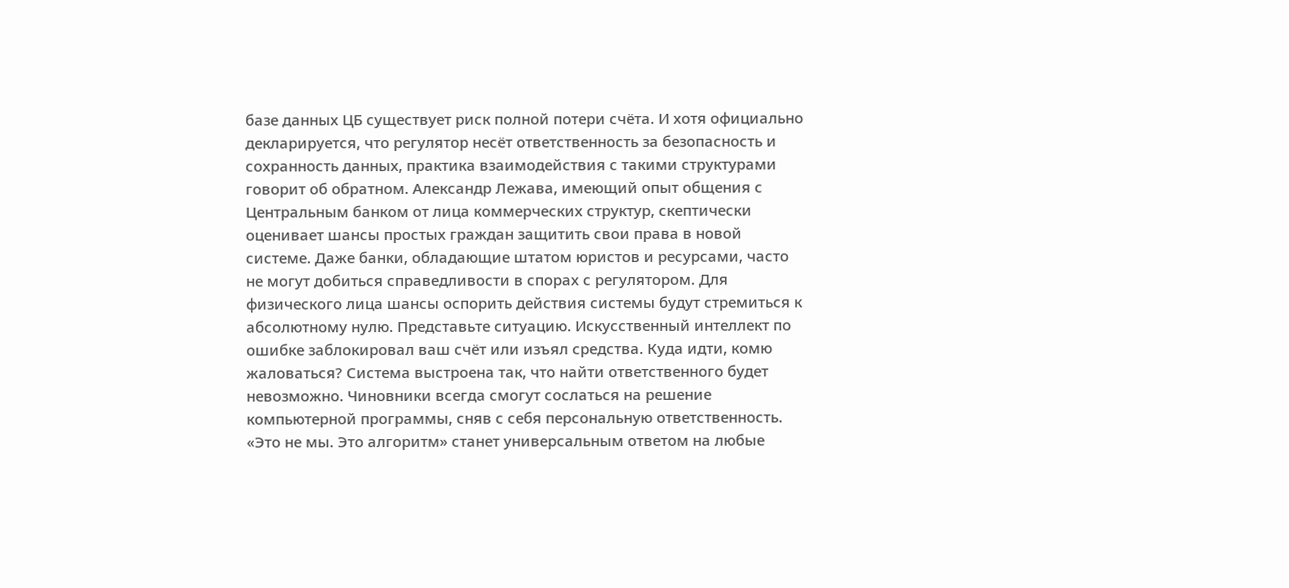базе данных ЦБ существует риск полной потери счёта. И хотя официально декларируется, что регулятор несёт ответственность за безопасность и сохранность данных, практика взаимодействия с такими структурами говорит об обратном. Александр Лежава, имеющий опыт общения с Центральным банком от лица коммерческих структур, скептически оценивает шансы простых граждан защитить свои права в новой системе. Даже банки, обладающие штатом юристов и ресурсами, часто не могут добиться справедливости в спорах с регулятором. Для физического лица шансы оспорить действия системы будут стремиться к абсолютному нулю. Представьте ситуацию. Искусственный интеллект по ошибке заблокировал ваш счёт или изъял средства. Куда идти, комю жаловаться? Система выстроена так, что найти ответственного будет невозможно. Чиновники всегда смогут сослаться на решение компьютерной программы, сняв с себя персональную ответственность. «Это не мы. Это алгоритм» станет универсальным ответом на любые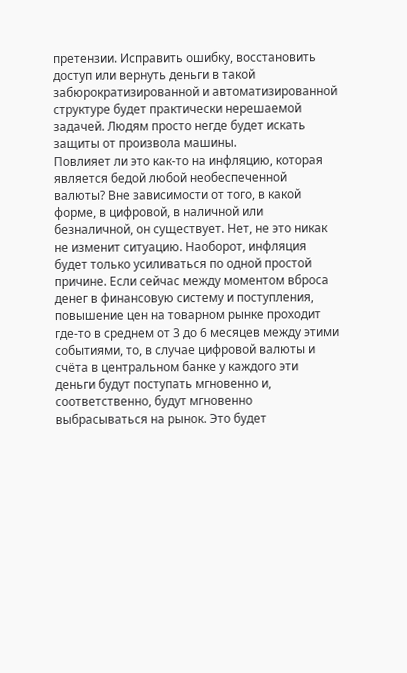претензии. Исправить ошибку, восстановить доступ или вернуть деньги в такой забюрократизированной и автоматизированной структуре будет практически нерешаемой задачей. Людям просто негде будет искать защиты от произвола машины.
Повлияет ли это как-то на инфляцию, которая является бедой любой необеспеченной валюты? Вне зависимости от того, в какой форме, в цифровой, в наличной или безналичной, он существует. Нет, не это никак не изменит ситуацию. Наоборот, инфляция будет только усиливаться по одной простой причине. Если сейчас между моментом вброса денег в финансовую систему и поступления, повышение цен на товарном рынке проходит где-то в среднем от 3 до 6 месяцев между этими событиями, то, в случае цифровой валюты и счёта в центральном банке у каждого эти деньги будут поступать мгновенно и, соответственно, будут мгновенно выбрасываться на рынок. Это будет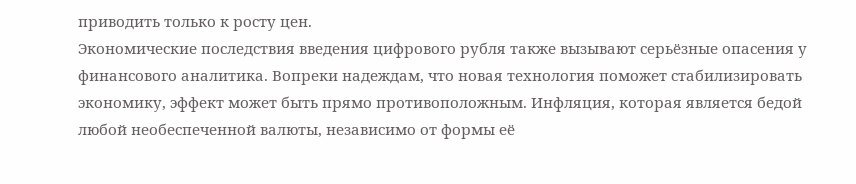приводить только к росту цен.
Экономические последствия введения цифрового рубля также вызывают серьёзные опасения у финансового аналитика. Вопреки надеждам, что новая технология поможет стабилизировать экономику, эффект может быть прямо противоположным. Инфляция, которая является бедой любой необеспеченной валюты, независимо от формы её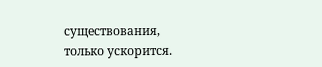существования, только ускорится.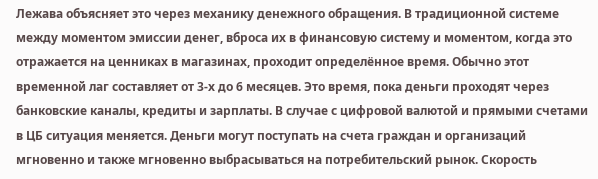Лежава объясняет это через механику денежного обращения. В традиционной системе между моментом эмиссии денег, вброса их в финансовую систему и моментом, когда это отражается на ценниках в магазинах, проходит определённое время. Обычно этот временной лаг составляет от 3-х до 6 месяцев. Это время, пока деньги проходят через банковские каналы, кредиты и зарплаты. В случае с цифровой валютой и прямыми счетами в ЦБ ситуация меняется. Деньги могут поступать на счета граждан и организаций мгновенно и также мгновенно выбрасываться на потребительский рынок. Скорость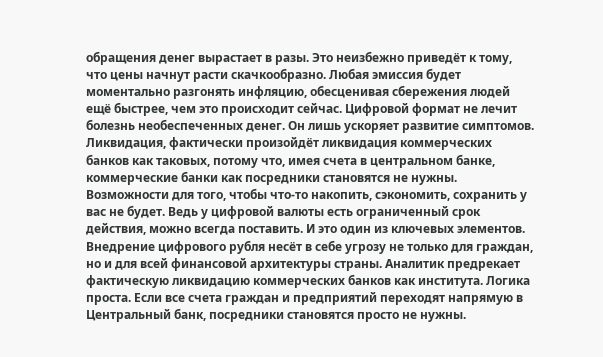обращения денег вырастает в разы. Это неизбежно приведёт к тому, что цены начнут расти скачкообразно. Любая эмиссия будет моментально разгонять инфляцию, обесценивая сбережения людей ещё быстрее, чем это происходит сейчас. Цифровой формат не лечит болезнь необеспеченных денег. Он лишь ускоряет развитие симптомов.
Ликвидация, фактически произойдёт ликвидация коммерческих банков как таковых, потому что, имея счета в центральном банке, коммерческие банки как посредники становятся не нужны. Возможности для того, чтобы что-то накопить, сэкономить, сохранить у вас не будет. Ведь у цифровой валюты есть ограниченный срок действия, можно всегда поставить. И это один из ключевых элементов.
Внедрение цифрового рубля несёт в себе угрозу не только для граждан, но и для всей финансовой архитектуры страны. Аналитик предрекает фактическую ликвидацию коммерческих банков как института. Логика проста. Если все счета граждан и предприятий переходят напрямую в Центральный банк, посредники становятся просто не нужны.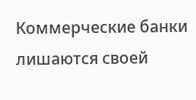Коммерческие банки лишаются своей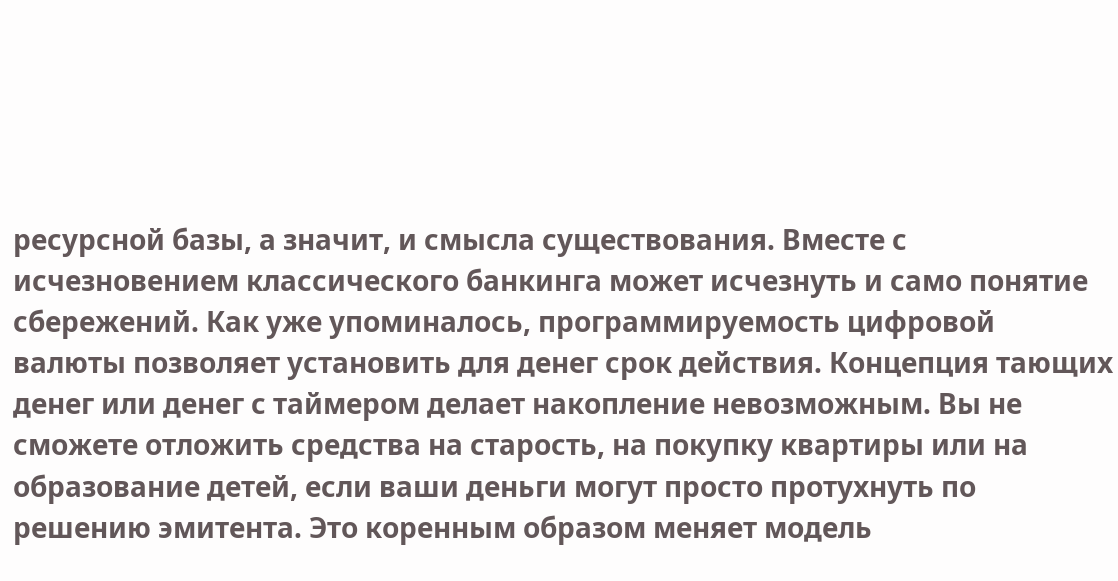ресурсной базы, а значит, и смысла существования. Вместе с исчезновением классического банкинга может исчезнуть и само понятие сбережений. Как уже упоминалось, программируемость цифровой валюты позволяет установить для денег срок действия. Концепция тающих денег или денег с таймером делает накопление невозможным. Вы не сможете отложить средства на старость, на покупку квартиры или на образование детей, если ваши деньги могут просто протухнуть по решению эмитента. Это коренным образом меняет модель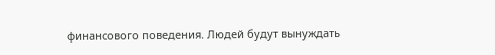финансового поведения. Людей будут вынуждать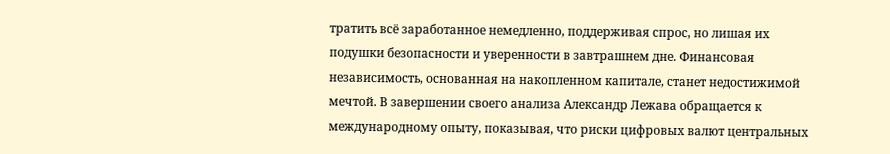тратить всё заработанное немедленно, поддерживая спрос, но лишая их подушки безопасности и уверенности в завтрашнем дне. Финансовая независимость, основанная на накопленном капитале, станет недостижимой мечтой. В завершении своего анализа Александр Лежава обращается к международному опыту, показывая, что риски цифровых валют центральных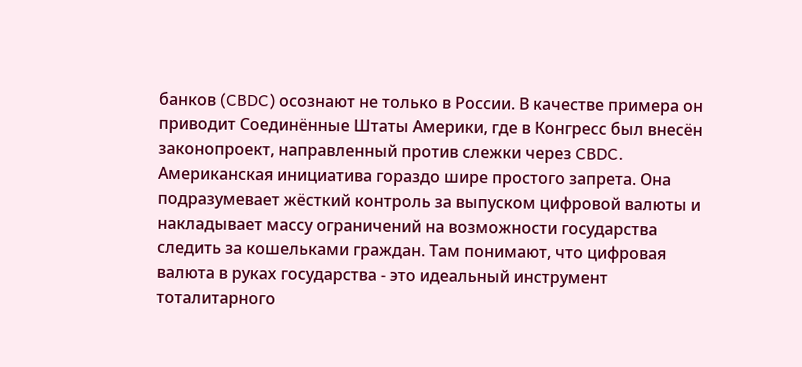банков (CBDC) осознают не только в России. В качестве примера он приводит Соединённые Штаты Америки, где в Конгресс был внесён законопроект, направленный против слежки через CBDC. Американская инициатива гораздо шире простого запрета. Она подразумевает жёсткий контроль за выпуском цифровой валюты и накладывает массу ограничений на возможности государства следить за кошельками граждан. Там понимают, что цифровая валюта в руках государства - это идеальный инструмент тоталитарного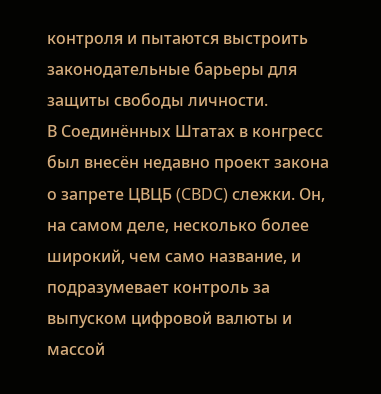контроля и пытаются выстроить законодательные барьеры для защиты свободы личности.
В Соединённых Штатах в конгресс был внесён недавно проект закона о запрете ЦВЦБ (CBDC) слежки. Он, на самом деле, несколько более широкий, чем само название, и подразумевает контроль за выпуском цифровой валюты и массой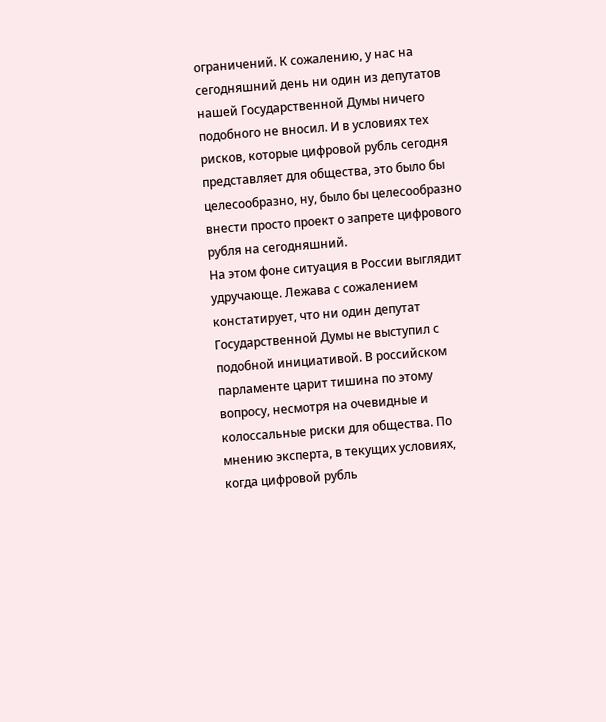ограничений. К сожалению, у нас на сегодняшний день ни один из депутатов нашей Государственной Думы ничего подобного не вносил. И в условиях тех рисков, которые цифровой рубль сегодня представляет для общества, это было бы целесообразно, ну, было бы целесообразно внести просто проект о запрете цифрового рубля на сегодняшний.
На этом фоне ситуация в России выглядит удручающе. Лежава с сожалением констатирует, что ни один депутат Государственной Думы не выступил с подобной инициативой. В российском парламенте царит тишина по этому вопросу, несмотря на очевидные и колоссальные риски для общества. По мнению эксперта, в текущих условиях, когда цифровой рубль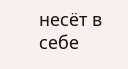несёт в себе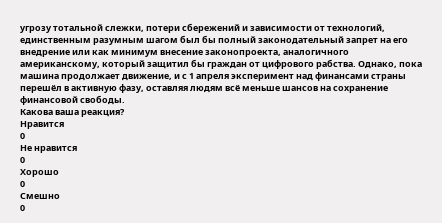угрозу тотальной слежки, потери сбережений и зависимости от технологий, единственным разумным шагом был бы полный законодательный запрет на его внедрение или как минимум внесение законопроекта, аналогичного американскому, который защитил бы граждан от цифрового рабства. Однако, пока машина продолжает движение, и с 1 апреля эксперимент над финансами страны перешёл в активную фазу, оставляя людям всё меньше шансов на сохранение финансовой свободы.
Какова ваша реакция?
Нравится
0
Не нравится
0
Хорошо
0
Смешно
0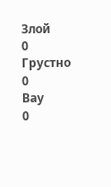Злой
0
Грустно
0
Вау
0